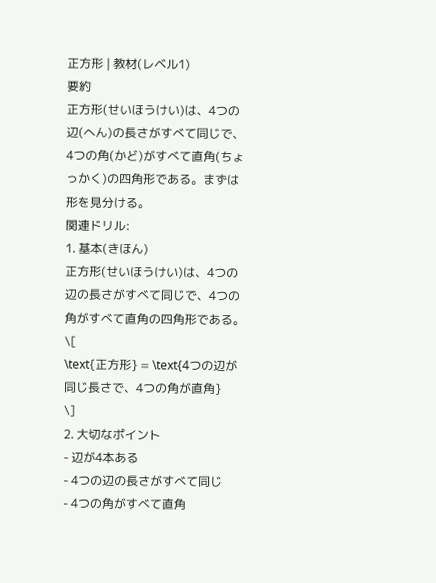正方形 | 教材(レベル1)
要約
正方形(せいほうけい)は、4つの辺(へん)の長さがすべて同じで、4つの角(かど)がすべて直角(ちょっかく)の四角形である。まずは形を見分ける。
関連ドリル:
1. 基本(きほん)
正方形(せいほうけい)は、4つの辺の長さがすべて同じで、4つの角がすべて直角の四角形である。
\[
\text{正方形} = \text{4つの辺が同じ長さで、4つの角が直角}
\]
2. 大切なポイント
- 辺が4本ある
- 4つの辺の長さがすべて同じ
- 4つの角がすべて直角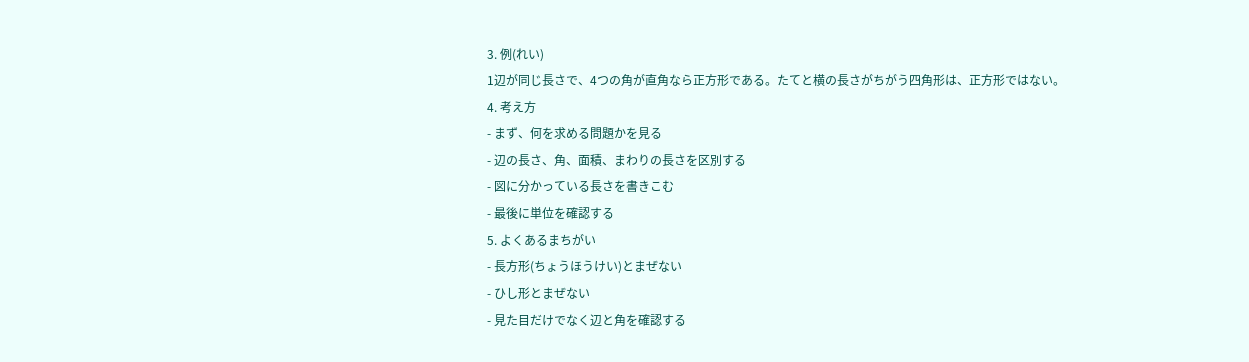3. 例(れい)
1辺が同じ長さで、4つの角が直角なら正方形である。たてと横の長さがちがう四角形は、正方形ではない。
4. 考え方
- まず、何を求める問題かを見る
- 辺の長さ、角、面積、まわりの長さを区別する
- 図に分かっている長さを書きこむ
- 最後に単位を確認する
5. よくあるまちがい
- 長方形(ちょうほうけい)とまぜない
- ひし形とまぜない
- 見た目だけでなく辺と角を確認する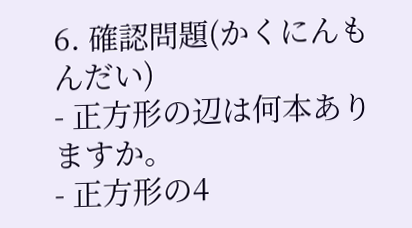6. 確認問題(かくにんもんだい)
- 正方形の辺は何本ありますか。
- 正方形の4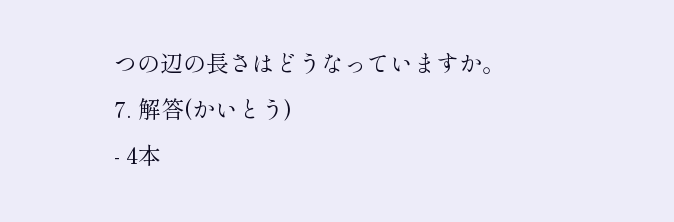つの辺の長さはどうなっていますか。
7. 解答(かいとう)
- 4本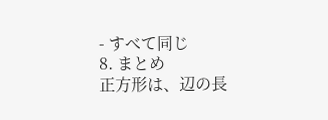- すべて同じ
8. まとめ
正方形は、辺の長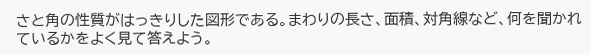さと角の性質がはっきりした図形である。まわりの長さ、面積、対角線など、何を聞かれているかをよく見て答えよう。